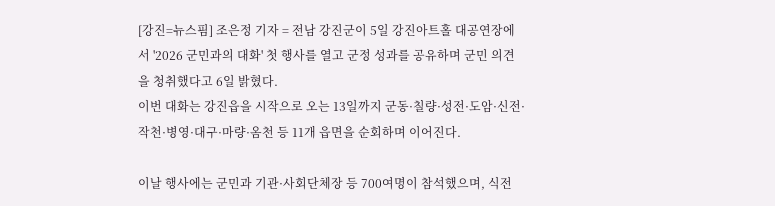[강진=뉴스핌] 조은정 기자 = 전남 강진군이 5일 강진아트홀 대공연장에서 '2026 군민과의 대화' 첫 행사를 열고 군정 성과를 공유하며 군민 의견을 청취했다고 6일 밝혔다.
이번 대화는 강진읍을 시작으로 오는 13일까지 군동·칠량·성전·도암·신전·작천·병영·대구·마량·옴천 등 11개 읍면을 순회하며 이어진다.

이날 행사에는 군민과 기관·사회단체장 등 700여명이 참석했으며, 식전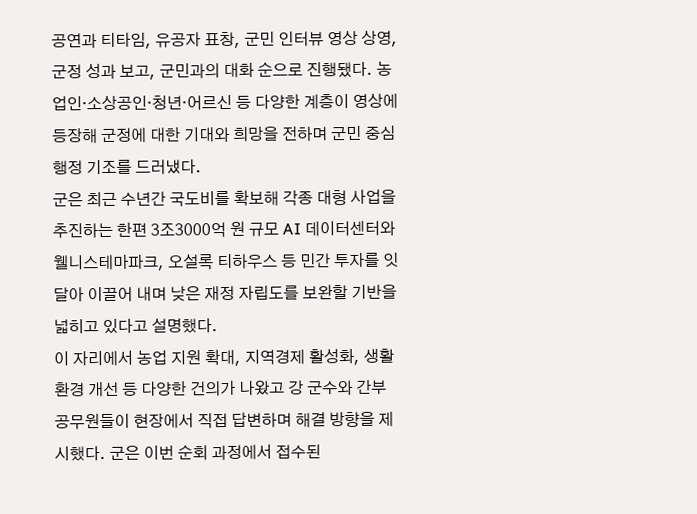공연과 티타임, 유공자 표창, 군민 인터뷰 영상 상영, 군정 성과 보고, 군민과의 대화 순으로 진행됐다. 농업인·소상공인·청년·어르신 등 다양한 계층이 영상에 등장해 군정에 대한 기대와 희망을 전하며 군민 중심 행정 기조를 드러냈다.
군은 최근 수년간 국도비를 확보해 각종 대형 사업을 추진하는 한편 3조3000억 원 규모 AI 데이터센터와 웰니스테마파크, 오설록 티하우스 등 민간 투자를 잇달아 이끌어 내며 낮은 재정 자립도를 보완할 기반을 넓히고 있다고 설명했다.
이 자리에서 농업 지원 확대, 지역경제 활성화, 생활환경 개선 등 다양한 건의가 나왔고 강 군수와 간부 공무원들이 현장에서 직접 답변하며 해결 방향을 제시했다. 군은 이번 순회 과정에서 접수된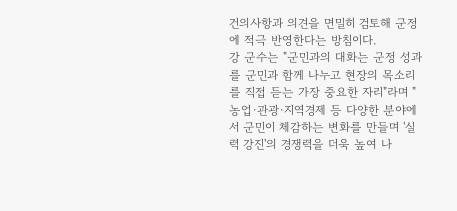건의사항과 의견을 면밀히 검토해 군정에 적극 반영한다는 방침이다.
강 군수는 "군민과의 대화는 군정 성과를 군민과 함께 나누고 현장의 목소리를 직접 듣는 가장 중요한 자리"라며 "농업·관광·지역경제 등 다양한 분야에서 군민이 체감하는 변화를 만들며 '실력 강진'의 경쟁력을 더욱 높여 나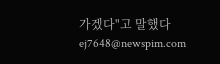가겠다"고 말했다
ej7648@newspim.com